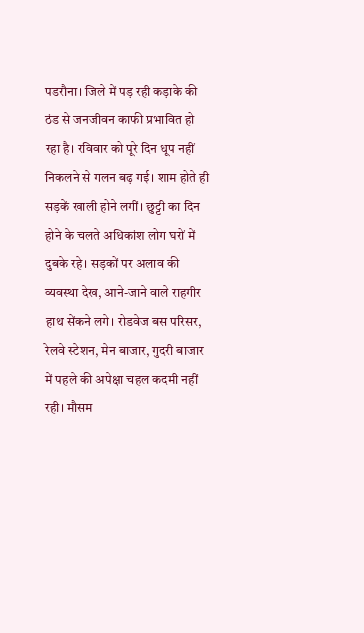पडरौना। जिले में पड़ रही कड़ाके की ठंड से जनजीवन काफी प्रभावित हो रहा है। रविवार को पूरे दिन धूप नहीं निकलने से गलन बढ़ गई। शाम होते ही सड़कें खाली होने लगीं। छुट्टी का दिन होने के चलते अधिकांश लोग घरों में दुबके रहे। सड़कों पर अलाव की व्यवस्था देख, आने-जाने वाले राहगीर हाथ सेंकने लगे। रोडवेज बस परिसर, रेलवे स्टेशन, मेन बाजार, गुदरी बाजार में पहले की अपेक्षा चहल कदमी नहीं रही। मौसम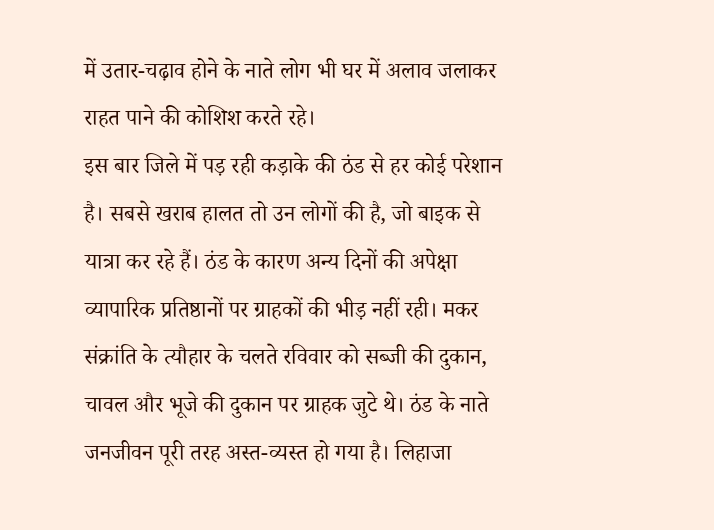में उतार-चढ़ाव होने के नाते लोग भी घर में अलाव जलाकर राहत पाने की कोशिश करते रहे।
इस बार जिले में पड़ रही कड़ाके की ठंड से हर कोई परेशान है। सबसे खराब हालत तो उन लोगों की है, जो बाइक से यात्रा कर रहे हैं। ठंड के कारण अन्य दिनों की अपेक्षा व्यापारिक प्रतिष्ठानों पर ग्राहकों की भीड़ नहीं रही। मकर संक्रांति के त्यौहार के चलते रविवार को सब्जी की दुकान, चावल और भूजे की दुकान पर ग्राहक जुटे थे। ठंड के नाते जनजीवन पूरी तरह अस्त-व्यस्त हो गया है। लिहाजा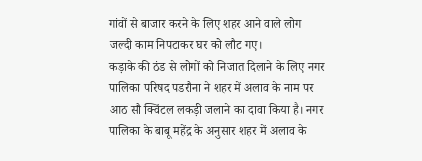गांवों से बाजार करने के लिए शहर आने वाले लोग जल्दी काम निपटाकर घर को लौट गए।
कड़ाके की ठंड से लोगों को निजात दिलाने के लिए नगर पालिका परिषद पडरौना ने शहर में अलाव के नाम पर आठ सौ क्विंटल लकड़ी जलाने का दावा किया है। नगर पालिका के बाबू महेंद्र के अनुसार शहर में अलाव के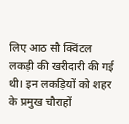लिए आठ सौ क्विंटल लकड़ी की खरीदारी की गई थी। इन लकड़ियों को शहर के प्रमुख चौराहों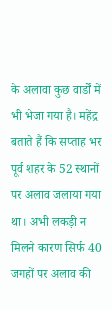के अलावा कुछ वार्डों में भी भेजा गया है। महेंद्र बताते हैं कि सप्ताह भर पूर्व शहर के 52 स्थानों पर अलाव जलाया गया था। अभी लकड़ी न मिलने कारण सिर्फ 40 जगहों पर अलाव की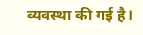व्यवस्था की गई है।